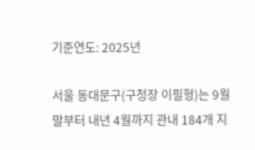기준연도: 2025년

서울 동대문구(구청장 이필형)는 9월말부터 내년 4월까지 관내 184개 지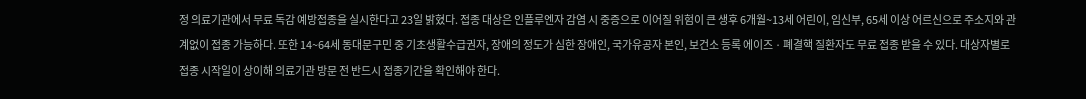정 의료기관에서 무료 독감 예방접종을 실시한다고 23일 밝혔다. 접종 대상은 인플루엔자 감염 시 중증으로 이어질 위험이 큰 생후 6개월~13세 어린이, 임신부, 65세 이상 어르신으로 주소지와 관계없이 접종 가능하다. 또한 14~64세 동대문구민 중 기초생활수급권자, 장애의 정도가 심한 장애인, 국가유공자 본인, 보건소 등록 에이즈 · 폐결핵 질환자도 무료 접종 받을 수 있다. 대상자별로 접종 시작일이 상이해 의료기관 방문 전 반드시 접종기간을 확인해야 한다.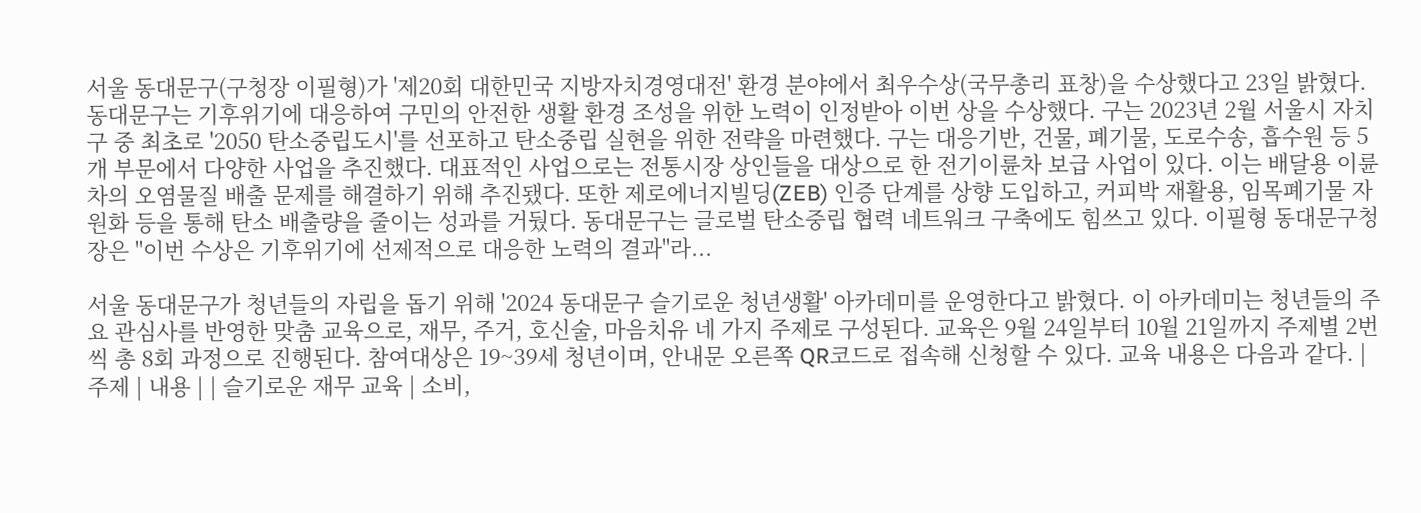서울 동대문구(구청장 이필형)가 '제20회 대한민국 지방자치경영대전' 환경 분야에서 최우수상(국무총리 표창)을 수상했다고 23일 밝혔다. 동대문구는 기후위기에 대응하여 구민의 안전한 생활 환경 조성을 위한 노력이 인정받아 이번 상을 수상했다. 구는 2023년 2월 서울시 자치구 중 최초로 '2050 탄소중립도시'를 선포하고 탄소중립 실현을 위한 전략을 마련했다. 구는 대응기반, 건물, 폐기물, 도로수송, 흡수원 등 5개 부문에서 다양한 사업을 추진했다. 대표적인 사업으로는 전통시장 상인들을 대상으로 한 전기이륜차 보급 사업이 있다. 이는 배달용 이륜차의 오염물질 배출 문제를 해결하기 위해 추진됐다. 또한 제로에너지빌딩(ZEB) 인증 단계를 상향 도입하고, 커피박 재활용, 임목폐기물 자원화 등을 통해 탄소 배출량을 줄이는 성과를 거뒀다. 동대문구는 글로벌 탄소중립 협력 네트워크 구축에도 힘쓰고 있다. 이필형 동대문구청장은 "이번 수상은 기후위기에 선제적으로 대응한 노력의 결과"라...

서울 동대문구가 청년들의 자립을 돕기 위해 '2024 동대문구 슬기로운 청년생활' 아카데미를 운영한다고 밝혔다. 이 아카데미는 청년들의 주요 관심사를 반영한 맞춤 교육으로, 재무, 주거, 호신술, 마음치유 네 가지 주제로 구성된다. 교육은 9월 24일부터 10월 21일까지 주제별 2번씩 총 8회 과정으로 진행된다. 참여대상은 19~39세 청년이며, 안내문 오른쪽 QR코드로 접속해 신청할 수 있다. 교육 내용은 다음과 같다. | 주제 | 내용 | | 슬기로운 재무 교육 | 소비,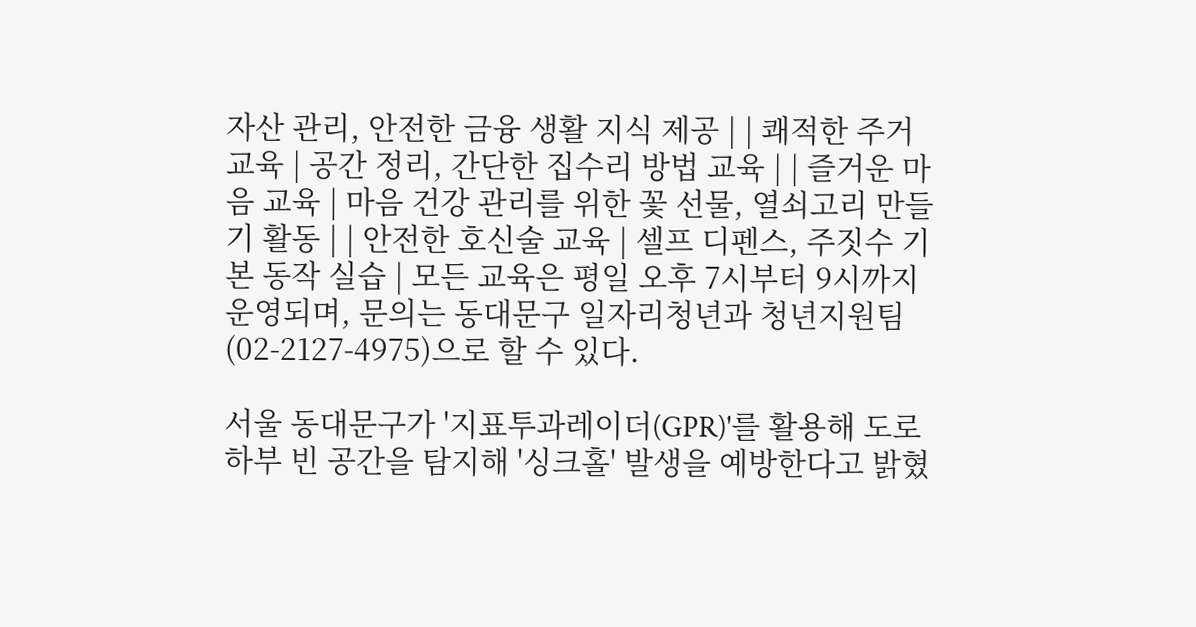자산 관리, 안전한 금융 생활 지식 제공 | | 쾌적한 주거 교육 | 공간 정리, 간단한 집수리 방법 교육 | | 즐거운 마음 교육 | 마음 건강 관리를 위한 꽃 선물, 열쇠고리 만들기 활동 | | 안전한 호신술 교육 | 셀프 디펜스, 주짓수 기본 동작 실습 | 모든 교육은 평일 오후 7시부터 9시까지 운영되며, 문의는 동대문구 일자리청년과 청년지원팀(02-2127-4975)으로 할 수 있다.

서울 동대문구가 '지표투과레이더(GPR)'를 활용해 도로하부 빈 공간을 탐지해 '싱크홀' 발생을 예방한다고 밝혔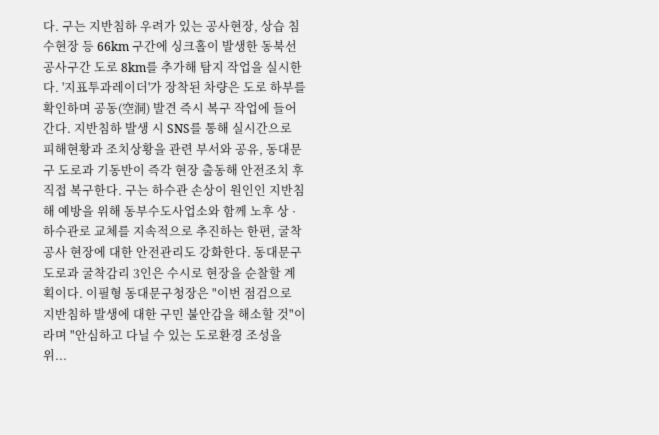다. 구는 지반침하 우려가 있는 공사현장, 상습 침수현장 등 66km 구간에 싱크홀이 발생한 동북선 공사구간 도로 8km를 추가해 탐지 작업을 실시한다. '지표투과레이더'가 장착된 차량은 도로 하부를 확인하며 공동(空洞) 발견 즉시 복구 작업에 들어간다. 지반침하 발생 시 SNS를 통해 실시간으로 피해현황과 조치상황을 관련 부서와 공유, 동대문구 도로과 기동반이 즉각 현장 출동해 안전조치 후 직접 복구한다. 구는 하수관 손상이 원인인 지반침해 예방을 위해 동부수도사업소와 함께 노후 상 · 하수관로 교체를 지속적으로 추진하는 한편, 굴착공사 현장에 대한 안전관리도 강화한다. 동대문구 도로과 굴착감리 3인은 수시로 현장을 순찰할 계획이다. 이필형 동대문구청장은 "이번 점검으로 지반침하 발생에 대한 구민 불안감을 해소할 것"이라며 "안심하고 다닐 수 있는 도로환경 조성을 위...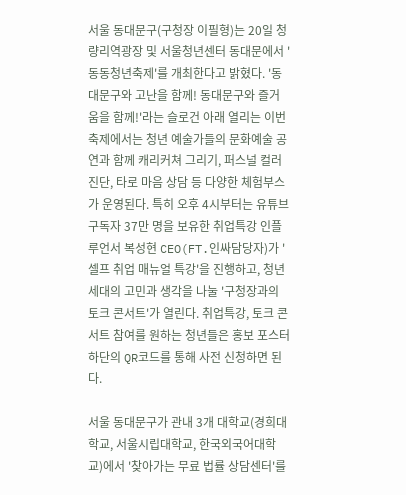서울 동대문구(구청장 이필형)는 20일 청량리역광장 및 서울청년센터 동대문에서 '동동청년축제'를 개최한다고 밝혔다. '동대문구와 고난을 함께! 동대문구와 즐거움을 함께!'라는 슬로건 아래 열리는 이번 축제에서는 청년 예술가들의 문화예술 공연과 함께 캐리커쳐 그리기, 퍼스널 컬러진단, 타로 마음 상담 등 다양한 체험부스가 운영된다. 특히 오후 4시부터는 유튜브 구독자 37만 명을 보유한 취업특강 인플루언서 복성현 CEO(FT.인싸담당자)가 '셀프 취업 매뉴얼 특강'을 진행하고, 청년세대의 고민과 생각을 나눌 '구청장과의 토크 콘서트'가 열린다. 취업특강, 토크 콘서트 참여를 원하는 청년들은 홍보 포스터 하단의 QR코드를 통해 사전 신청하면 된다.

서울 동대문구가 관내 3개 대학교(경희대학교, 서울시립대학교, 한국외국어대학교)에서 '찾아가는 무료 법률 상담센터'를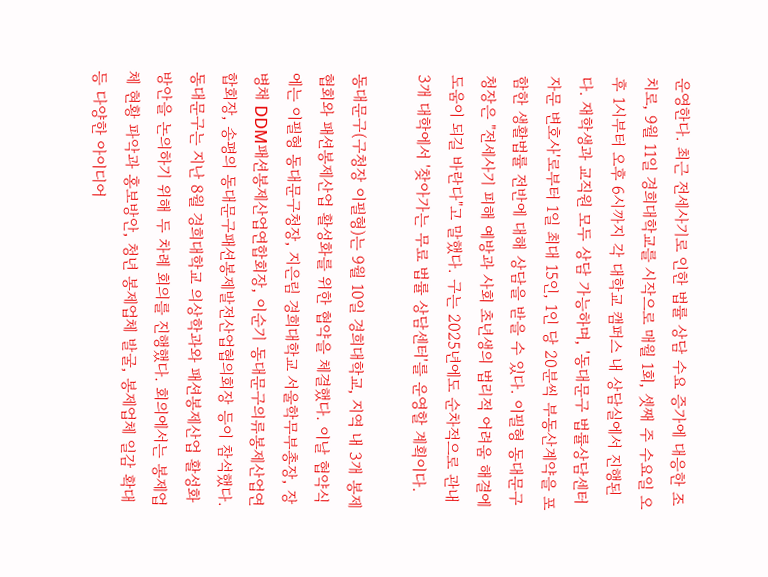운영한다. 최근 전세사기로 인한 법률 상담 수요 증가에 대응한 조치로, 9월 11일 경희대학교를 시작으로 매월 1회, 셋째 주 수요일 오후 1시부터 오후 6시까지 각 대학교 캠퍼스 내 상담실에서 진행된다. 재학생과 교직원 모두 상담 가능하며, '동대문구 법률상담센터 자문 변호사'로부터 1일 최대 15인, 1인 당 20분씩 부동산계약을 포함한 생활법률 전반에 대해 상담을 받을 수 있다. 이필형 동대문구청장은 "전세사기 피해 예방과 사회 초년생의 법리적 어려움 해결에 도움이 되길 바란다"고 말했다. 구는 2025년에도 순차적으로 관내 3개 대학에서 '찾아가는 무료 법률 상담센터'를 운영할 계획이다.

동대문구(구청장 이필형)는 9월 10일 경희대학교, 지역 내 3개 봉제협회와 패션봉제산업 활성화를 위한 협약을 체결했다. 이날 협약식에는 이필형 동대문구청장, 지은림 경희대학교 서울학무부총장, 장병채 DDM패션봉제산업연합회장, 이순기 동대문구의류봉제산업연합회장, 송평의 동대문구패션봉제발전산업협의회장 등이 참석했다. 동대문구는 지난 8월 경희대학교 의상학과와 패션봉제산업 활성화 방안을 논의하기 위해 두 차례 회의를 진행했다. 회의에서는 봉제업체 현황 파악과 홍보방안, 청년 봉제업체 발굴, 봉제업체 일감 확대 등 다양한 아이디어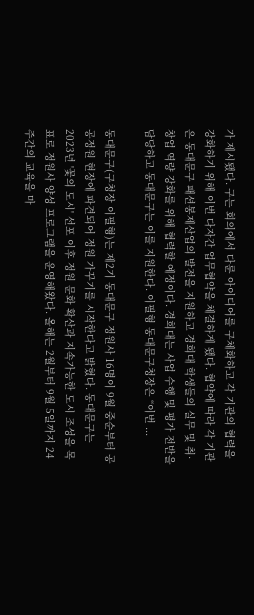가 제시됐다. 구는 회의에서 다룬 아이디어를 구체화하고 각 기관의 협력을 강화하기 위해 이번 다자간 업무협약을 체결하게 됐다. 협약에 따라 각 기관은 동대문구 패션봉제산업의 발전을 지원하고 경희대 학생들의 실무 및 취·창업 역량 강화를 위해 협력할 예정이다. 경희대는 사업 수행 및 평가 전반을 담당하고 동대문구는 이를 지원한다. 이필형 동대문구청장은 “이번 ...

동대문구(구청장 이필형)는 제2기 동대문구 정원사 16명이 9월 중순부터 공공정원 현장에 파견되어 정원 가꾸기를 시작한다고 밝혔다. 동대문구는 2023년 '꽃의 도시' 선포 이후 정원 문화 확산과 지속가능한 도시 조성을 목표로 정원사 양성 프로그램을 운영해왔다. 올해는 2월부터 9월 5일까지 24주간의 교육을 마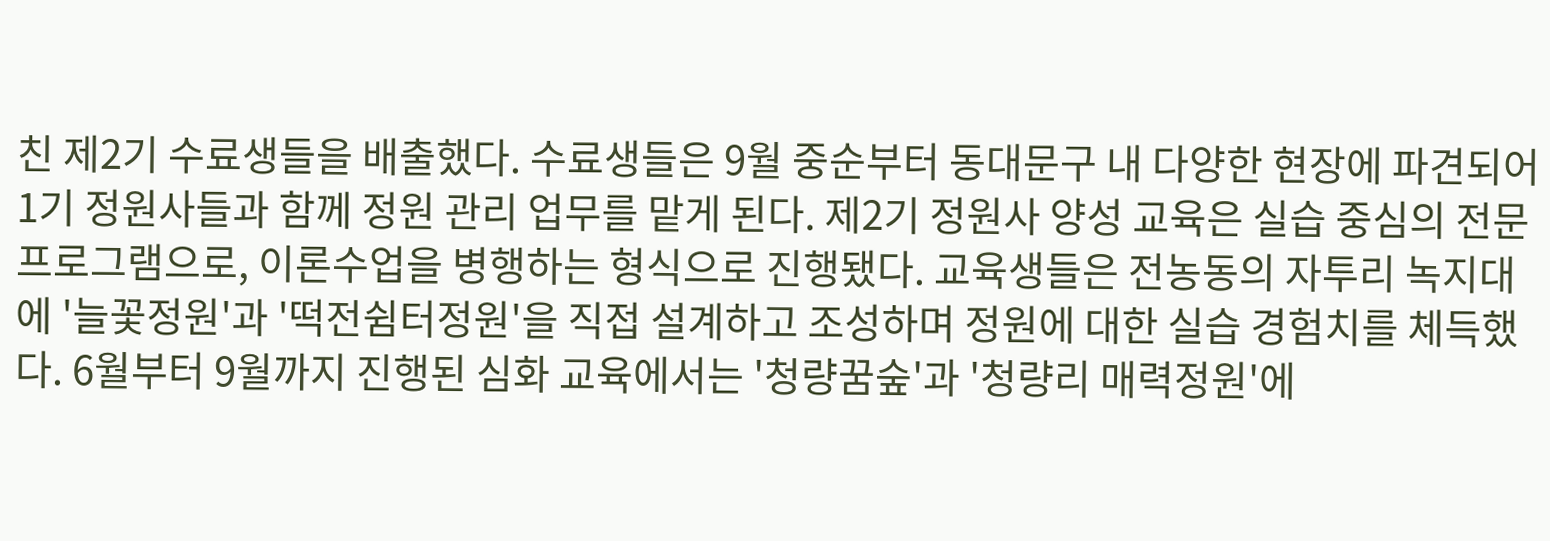친 제2기 수료생들을 배출했다. 수료생들은 9월 중순부터 동대문구 내 다양한 현장에 파견되어 1기 정원사들과 함께 정원 관리 업무를 맡게 된다. 제2기 정원사 양성 교육은 실습 중심의 전문 프로그램으로, 이론수업을 병행하는 형식으로 진행됐다. 교육생들은 전농동의 자투리 녹지대에 '늘꽃정원'과 '떡전쉼터정원'을 직접 설계하고 조성하며 정원에 대한 실습 경험치를 체득했다. 6월부터 9월까지 진행된 심화 교육에서는 '청량꿈숲'과 '청량리 매력정원'에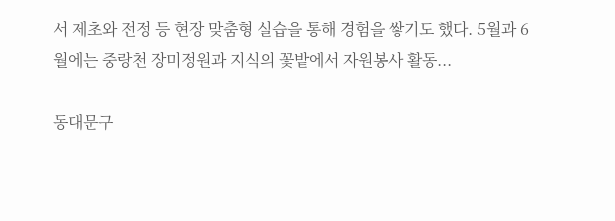서 제초와 전정 등 현장 맞춤형 실습을 통해 경험을 쌓기도 했다. 5월과 6월에는 중랑천 장미정원과 지식의 꽃밭에서 자원봉사 활동...

동대문구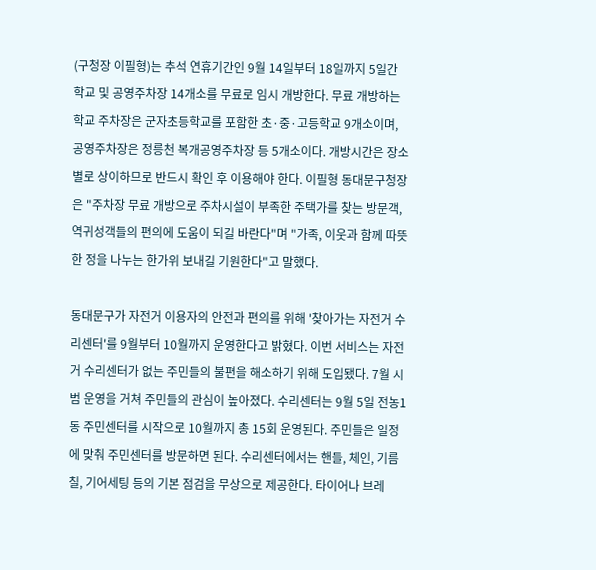(구청장 이필형)는 추석 연휴기간인 9월 14일부터 18일까지 5일간 학교 및 공영주차장 14개소를 무료로 임시 개방한다. 무료 개방하는 학교 주차장은 군자초등학교를 포함한 초·중·고등학교 9개소이며, 공영주차장은 정릉천 복개공영주차장 등 5개소이다. 개방시간은 장소별로 상이하므로 반드시 확인 후 이용해야 한다. 이필형 동대문구청장은 "주차장 무료 개방으로 주차시설이 부족한 주택가를 찾는 방문객, 역귀성객들의 편의에 도움이 되길 바란다"며 "가족, 이웃과 함께 따뜻한 정을 나누는 한가위 보내길 기원한다"고 말했다.

동대문구가 자전거 이용자의 안전과 편의를 위해 '찾아가는 자전거 수리센터'를 9월부터 10월까지 운영한다고 밝혔다. 이번 서비스는 자전거 수리센터가 없는 주민들의 불편을 해소하기 위해 도입됐다. 7월 시범 운영을 거쳐 주민들의 관심이 높아졌다. 수리센터는 9월 5일 전농1동 주민센터를 시작으로 10월까지 총 15회 운영된다. 주민들은 일정에 맞춰 주민센터를 방문하면 된다. 수리센터에서는 핸들, 체인, 기름칠, 기어세팅 등의 기본 점검을 무상으로 제공한다. 타이어나 브레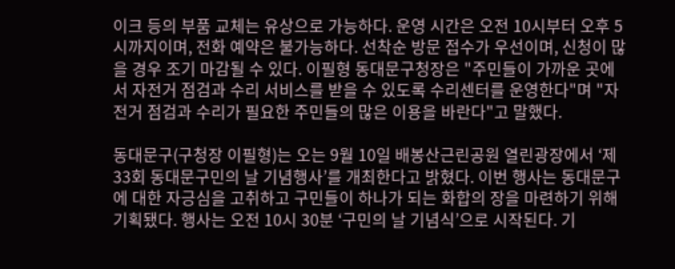이크 등의 부품 교체는 유상으로 가능하다. 운영 시간은 오전 10시부터 오후 5시까지이며, 전화 예약은 불가능하다. 선착순 방문 접수가 우선이며, 신청이 많을 경우 조기 마감될 수 있다. 이필형 동대문구청장은 "주민들이 가까운 곳에서 자전거 점검과 수리 서비스를 받을 수 있도록 수리센터를 운영한다"며 "자전거 점검과 수리가 필요한 주민들의 많은 이용을 바란다"고 말했다.

동대문구(구청장 이필형)는 오는 9월 10일 배봉산근린공원 열린광장에서 ‘제33회 동대문구민의 날 기념행사’를 개최한다고 밝혔다. 이번 행사는 동대문구에 대한 자긍심을 고취하고 구민들이 하나가 되는 화합의 장을 마련하기 위해 기획됐다. 행사는 오전 10시 30분 ‘구민의 날 기념식’으로 시작된다. 기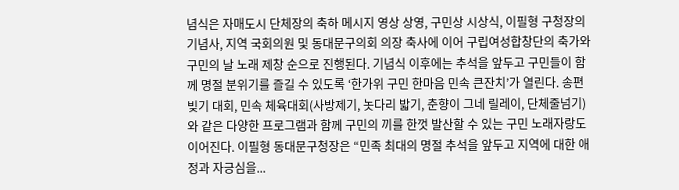념식은 자매도시 단체장의 축하 메시지 영상 상영, 구민상 시상식, 이필형 구청장의 기념사, 지역 국회의원 및 동대문구의회 의장 축사에 이어 구립여성합창단의 축가와 구민의 날 노래 제창 순으로 진행된다. 기념식 이후에는 추석을 앞두고 구민들이 함께 명절 분위기를 즐길 수 있도록 ‘한가위 구민 한마음 민속 큰잔치’가 열린다. 송편 빚기 대회, 민속 체육대회(사방제기, 놋다리 밟기, 춘향이 그네 릴레이, 단체줄넘기)와 같은 다양한 프로그램과 함께 구민의 끼를 한껏 발산할 수 있는 구민 노래자랑도 이어진다. 이필형 동대문구청장은 “민족 최대의 명절 추석을 앞두고 지역에 대한 애정과 자긍심을...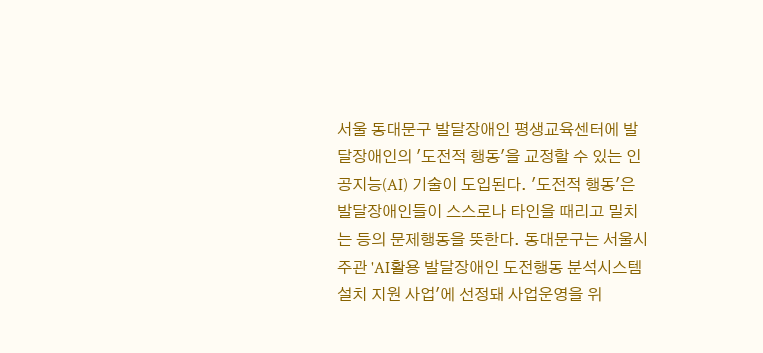서울 동대문구 발달장애인 평생교육센터에 발달장애인의 '도전적 행동'을 교정할 수 있는 인공지능(AI) 기술이 도입된다. '도전적 행동'은 발달장애인들이 스스로나 타인을 때리고 밀치는 등의 문제행동을 뜻한다. 동대문구는 서울시 주관 'AI활용 발달장애인 도전행동 분석시스템 설치 지원 사업'에 선정돼 사업운영을 위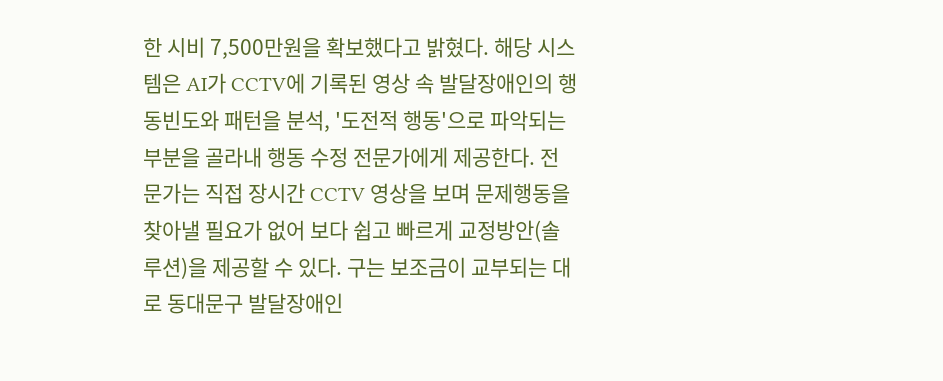한 시비 7,500만원을 확보했다고 밝혔다. 해당 시스템은 AI가 CCTV에 기록된 영상 속 발달장애인의 행동빈도와 패턴을 분석, '도전적 행동'으로 파악되는 부분을 골라내 행동 수정 전문가에게 제공한다. 전문가는 직접 장시간 CCTV 영상을 보며 문제행동을 찾아낼 필요가 없어 보다 쉽고 빠르게 교정방안(솔루션)을 제공할 수 있다. 구는 보조금이 교부되는 대로 동대문구 발달장애인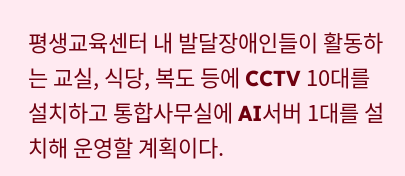평생교육센터 내 발달장애인들이 활동하는 교실, 식당, 복도 등에 CCTV 10대를 설치하고 통합사무실에 AI서버 1대를 설치해 운영할 계획이다.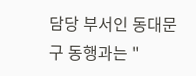담당 부서인 동대문구 동행과는 "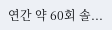연간 약 60회 솔...